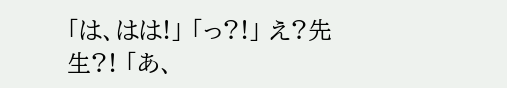「は、はは!」 「っ?!」 え?先生?! 「あ、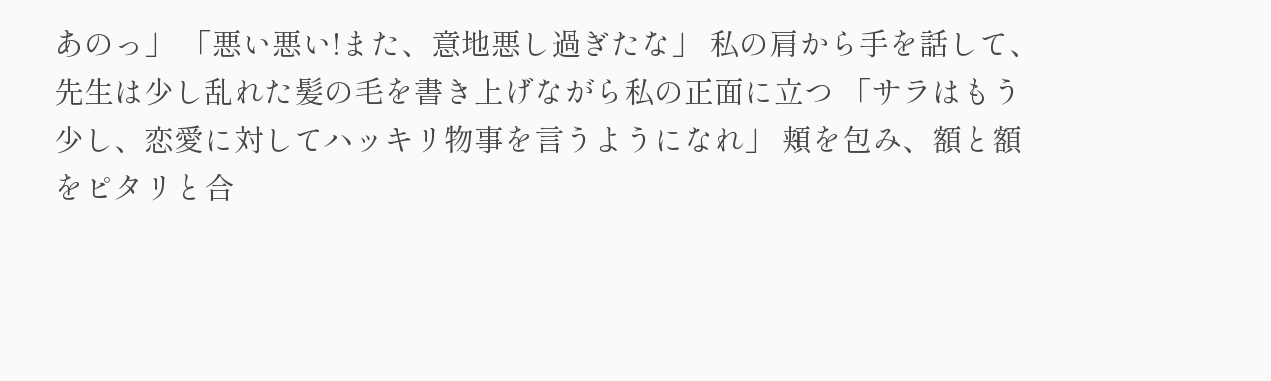あのっ」 「悪い悪い!また、意地悪し過ぎたな」 私の肩から手を話して、先生は少し乱れた髪の毛を書き上げながら私の正面に立つ 「サラはもう少し、恋愛に対してハッキリ物事を言うようになれ」 頬を包み、額と額をピタリと合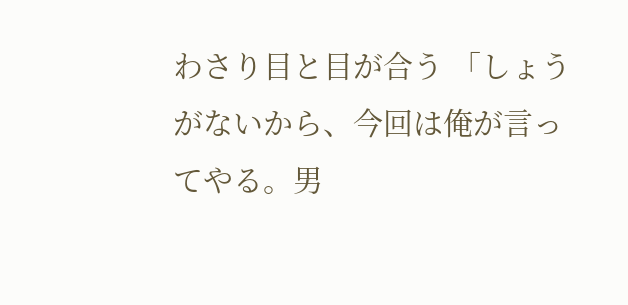わさり目と目が合う 「しょうがないから、今回は俺が言ってやる。男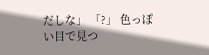だしな」 「?」 色っぽい目で見つ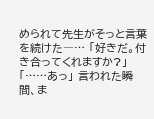められて先生がそっと言葉を続けた―… 「好きだ。付き合ってくれますか?」 「……あっ」 言われた瞬間、ま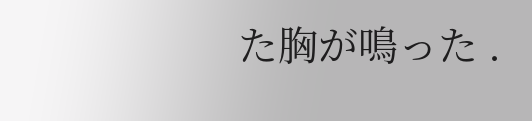た胸が鳴った .